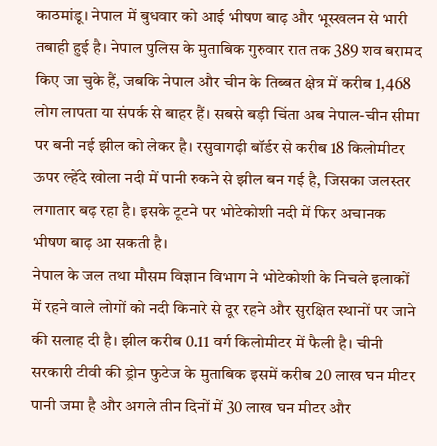काठमांडू। नेपाल में बुधवार को आई भीषण बाढ़ और भूस्खलन से भारी तबाही हुई है। नेपाल पुलिस के मुताबिक गुरुवार रात तक 389 शव बरामद किए जा चुके हैं, जबकि नेपाल और चीन के तिब्बत क्षेत्र में करीब 1,468 लोग लापता या संपर्क से बाहर हैं। सबसे बड़ी चिंता अब नेपाल-चीन सीमा पर बनी नई झील को लेकर है। रसुवागढ़ी बॉर्डर से करीब 18 किलोमीटर ऊपर ल्हेंदे खोला नदी में पानी रुकने से झील बन गई है, जिसका जलस्तर लगातार बढ़ रहा है। इसके टूटने पर भोटेकोशी नदी में फिर अचानक भीषण बाढ़ आ सकती है।
नेपाल के जल तथा मौसम विज्ञान विभाग ने भोटेकोशी के निचले इलाकों में रहने वाले लोगों को नदी किनारे से दूर रहने और सुरक्षित स्थानों पर जाने की सलाह दी है। झील करीब 0.11 वर्ग किलोमीटर में फैली है। चीनी सरकारी टीवी की ड्रोन फुटेज के मुताबिक इसमें करीब 20 लाख घन मीटर पानी जमा है और अगले तीन दिनों में 30 लाख घन मीटर और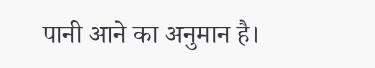पानी आने का अनुमान है।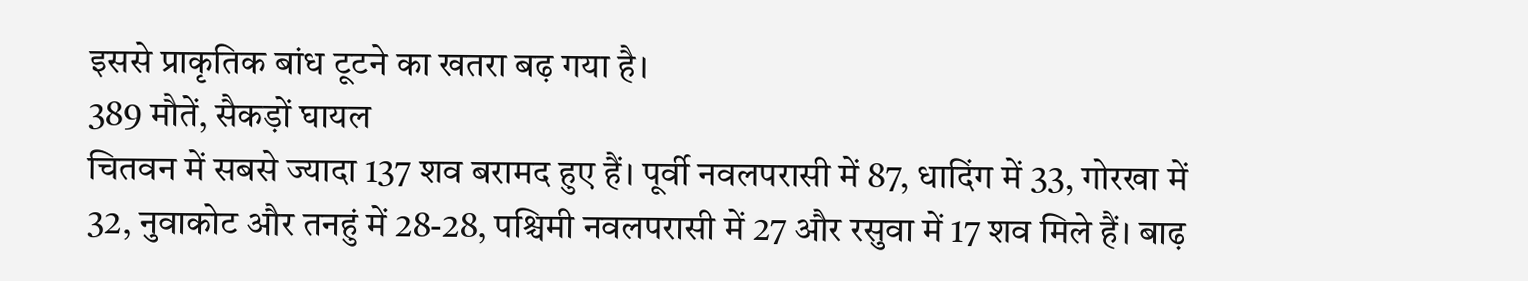इससे प्राकृतिक बांध टूटने का खतरा बढ़ गया है।
389 मौतें, सैकड़ों घायल
चितवन में सबसे ज्यादा 137 शव बरामद हुए हैं। पूर्वी नवलपरासी में 87, धादिंग में 33, गोरखा में 32, नुवाकोट और तनहुं में 28-28, पश्चिमी नवलपरासी में 27 और रसुवा में 17 शव मिले हैं। बाढ़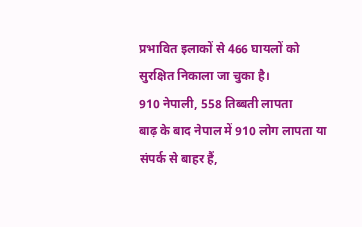प्रभावित इलाकों से 466 घायलों को सुरक्षित निकाला जा चुका है।
910 नेपाली, 558 तिब्बती लापता
बाढ़ के बाद नेपाल में 910 लोग लापता या संपर्क से बाहर हैं,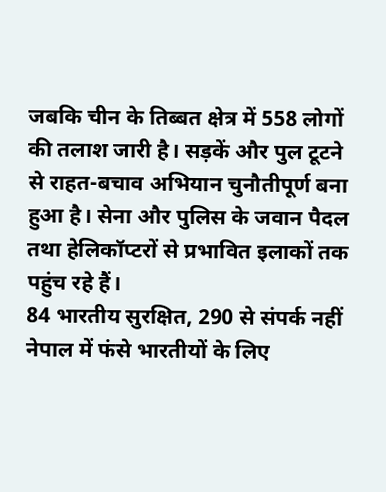जबकि चीन के तिब्बत क्षेत्र में 558 लोगों की तलाश जारी है। सड़कें और पुल टूटने से राहत-बचाव अभियान चुनौतीपूर्ण बना हुआ है। सेना और पुलिस के जवान पैदल तथा हेलिकॉप्टरों से प्रभावित इलाकों तक पहुंच रहे हैं।
84 भारतीय सुरक्षित, 290 से संपर्क नहीं
नेपाल में फंसे भारतीयों के लिए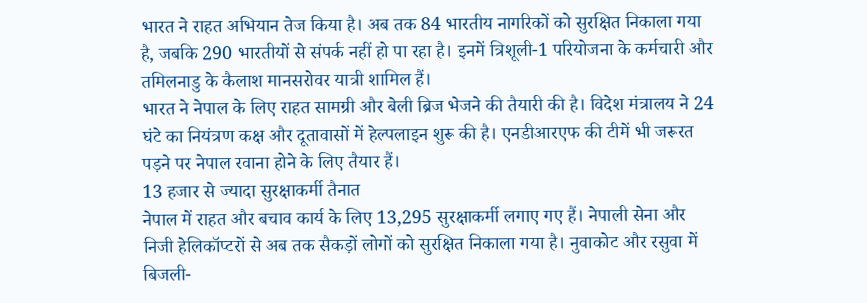भारत ने राहत अभियान तेज किया है। अब तक 84 भारतीय नागरिकों को सुरक्षित निकाला गया है, जबकि 290 भारतीयों से संपर्क नहीं हो पा रहा है। इनमें त्रिशूली-1 परियोजना के कर्मचारी और तमिलनाडु के कैलाश मानसरोवर यात्री शामिल हैं।
भारत ने नेपाल के लिए राहत सामग्री और बेली ब्रिज भेजने की तैयारी की है। विदेश मंत्रालय ने 24 घंटे का नियंत्रण कक्ष और दूतावासों में हेल्पलाइन शुरू की है। एनडीआरएफ की टीमें भी जरूरत पड़ने पर नेपाल रवाना होने के लिए तैयार हैं।
13 हजार से ज्यादा सुरक्षाकर्मी तैनात
नेपाल में राहत और बचाव कार्य के लिए 13,295 सुरक्षाकर्मी लगाए गए हैं। नेपाली सेना और निजी हेलिकॉप्टरों से अब तक सैकड़ों लोगों को सुरक्षित निकाला गया है। नुवाकोट और रसुवा में बिजली-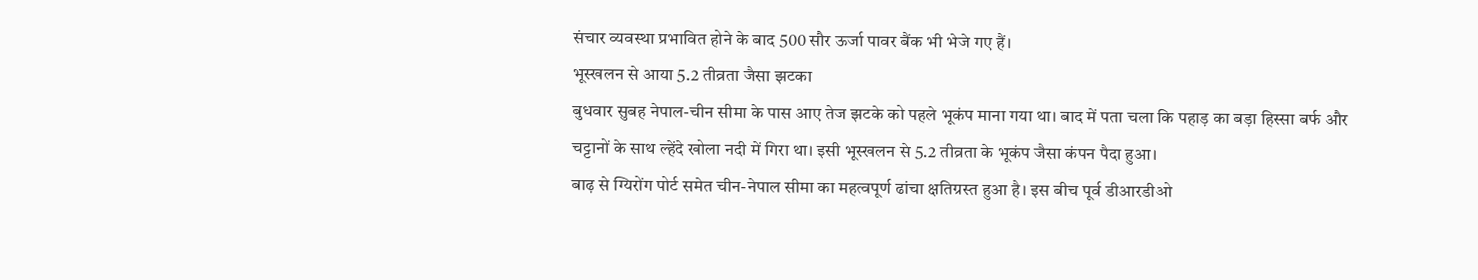संचार व्यवस्था प्रभावित होने के बाद 500 सौर ऊर्जा पावर बैंक भी भेजे गए हैं।
भूस्खलन से आया 5.2 तीव्रता जैसा झटका
बुधवार सुबह नेपाल-चीन सीमा के पास आए तेज झटके को पहले भूकंप माना गया था। बाद में पता चला कि पहाड़ का बड़ा हिस्सा बर्फ और चट्टानों के साथ ल्हेंदे खोला नदी में गिरा था। इसी भूस्खलन से 5.2 तीव्रता के भूकंप जैसा कंपन पैदा हुआ।
बाढ़ से ग्यिरोंग पोर्ट समेत चीन-नेपाल सीमा का महत्वपूर्ण ढांचा क्षतिग्रस्त हुआ है। इस बीच पूर्व डीआरडीओ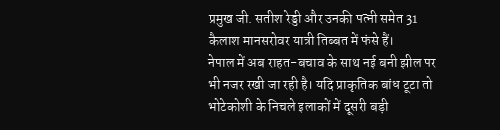प्रमुख जी. सतीश रेड्डी और उनकी पत्नी समेत 31 कैलाश मानसरोवर यात्री तिब्बत में फंसे हैं।
नेपाल में अब राहत-बचाव के साथ नई बनी झील पर भी नजर रखी जा रही है। यदि प्राकृतिक बांध टूटा तो भोटेकोशी के निचले इलाकों में दूसरी बड़ी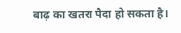बाढ़ का खतरा पैदा हो सकता है।